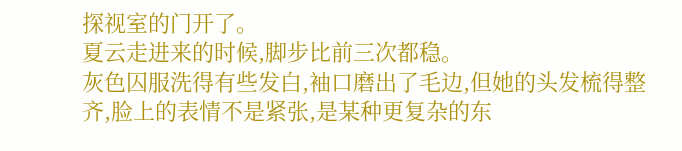探视室的门开了。
夏云走进来的时候,脚步比前三次都稳。
灰色囚服洗得有些发白,袖口磨出了毛边,但她的头发梳得整齐,脸上的表情不是紧张,是某种更复杂的东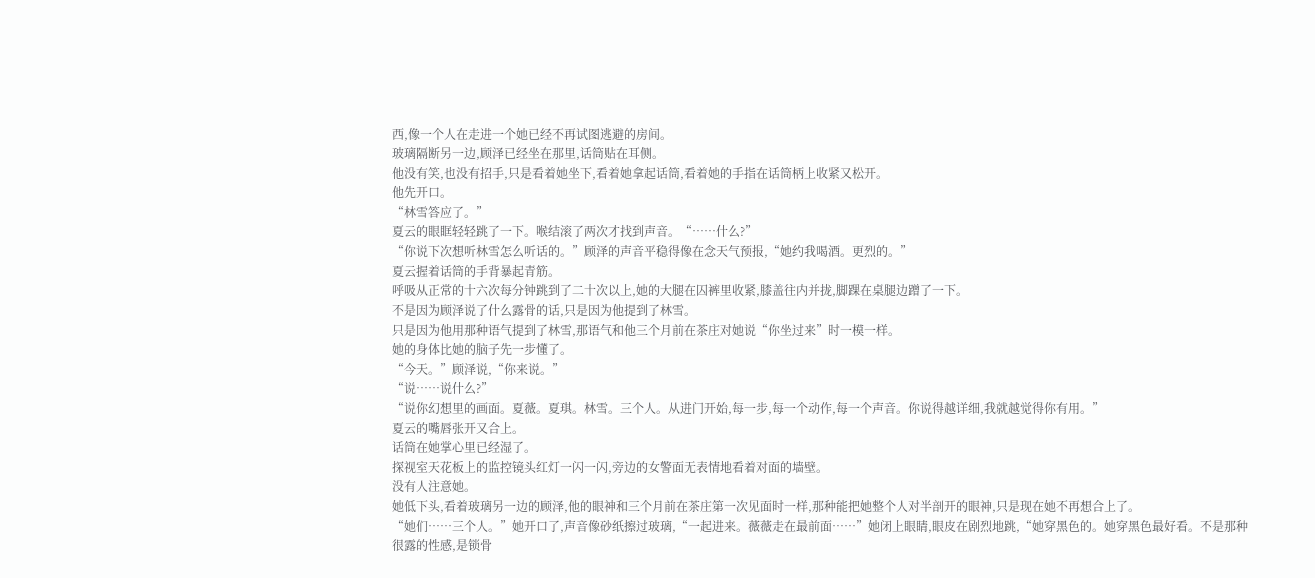西,像一个人在走进一个她已经不再试图逃避的房间。
玻璃隔断另一边,顾泽已经坐在那里,话筒贴在耳侧。
他没有笑,也没有招手,只是看着她坐下,看着她拿起话筒,看着她的手指在话筒柄上收紧又松开。
他先开口。
“林雪答应了。”
夏云的眼眶轻轻跳了一下。喉结滚了两次才找到声音。“……什么?”
“你说下次想听林雪怎么听话的。”顾泽的声音平稳得像在念天气预报,“她约我喝酒。更烈的。”
夏云握着话筒的手背暴起青筋。
呼吸从正常的十六次每分钟跳到了二十次以上,她的大腿在囚裤里收紧,膝盖往内并拢,脚踝在桌腿边蹭了一下。
不是因为顾泽说了什么露骨的话,只是因为他提到了林雪。
只是因为他用那种语气提到了林雪,那语气和他三个月前在茶庄对她说“你坐过来”时一模一样。
她的身体比她的脑子先一步懂了。
“今天。”顾泽说,“你来说。”
“说……说什么?”
“说你幻想里的画面。夏薇。夏琪。林雪。三个人。从进门开始,每一步,每一个动作,每一个声音。你说得越详细,我就越觉得你有用。”
夏云的嘴唇张开又合上。
话筒在她掌心里已经湿了。
探视室天花板上的监控镜头红灯一闪一闪,旁边的女警面无表情地看着对面的墙壁。
没有人注意她。
她低下头,看着玻璃另一边的顾泽,他的眼神和三个月前在茶庄第一次见面时一样,那种能把她整个人对半剖开的眼神,只是现在她不再想合上了。
“她们……三个人。”她开口了,声音像砂纸擦过玻璃,“一起进来。薇薇走在最前面……”她闭上眼睛,眼皮在剧烈地跳,“她穿黑色的。她穿黑色最好看。不是那种很露的性感,是锁骨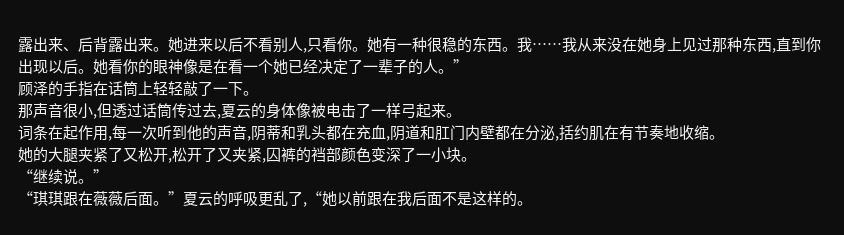露出来、后背露出来。她进来以后不看别人,只看你。她有一种很稳的东西。我……我从来没在她身上见过那种东西,直到你出现以后。她看你的眼神像是在看一个她已经决定了一辈子的人。”
顾泽的手指在话筒上轻轻敲了一下。
那声音很小,但透过话筒传过去,夏云的身体像被电击了一样弓起来。
词条在起作用,每一次听到他的声音,阴蒂和乳头都在充血,阴道和肛门内壁都在分泌,括约肌在有节奏地收缩。
她的大腿夹紧了又松开,松开了又夹紧,囚裤的裆部颜色变深了一小块。
“继续说。”
“琪琪跟在薇薇后面。”夏云的呼吸更乱了,“她以前跟在我后面不是这样的。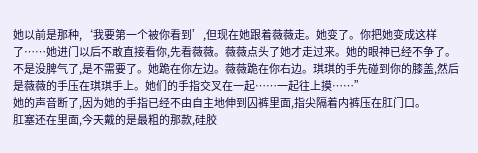她以前是那种,‘我要第一个被你看到’,但现在她跟着薇薇走。她变了。你把她变成这样了……她进门以后不敢直接看你,先看薇薇。薇薇点头了她才走过来。她的眼神已经不争了。不是没脾气了,是不需要了。她跪在你左边。薇薇跪在你右边。琪琪的手先碰到你的膝盖,然后是薇薇的手压在琪琪手上。她们的手指交叉在一起……一起往上摸……”
她的声音断了,因为她的手指已经不由自主地伸到囚裤里面,指尖隔着内裤压在肛门口。
肛塞还在里面,今天戴的是最粗的那款,硅胶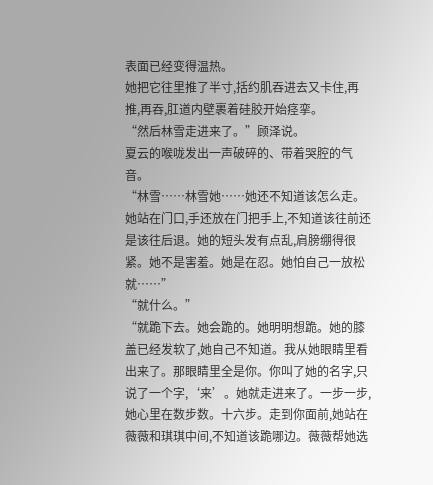表面已经变得温热。
她把它往里推了半寸,括约肌吞进去又卡住,再推,再吞,肛道内壁裹着硅胶开始痉挛。
“然后林雪走进来了。”顾泽说。
夏云的喉咙发出一声破碎的、带着哭腔的气音。
“林雪……林雪她……她还不知道该怎么走。她站在门口,手还放在门把手上,不知道该往前还是该往后退。她的短头发有点乱,肩膀绷得很紧。她不是害羞。她是在忍。她怕自己一放松就……”
“就什么。”
“就跪下去。她会跪的。她明明想跪。她的膝盖已经发软了,她自己不知道。我从她眼睛里看出来了。那眼睛里全是你。你叫了她的名字,只说了一个字,‘来’。她就走进来了。一步一步,她心里在数步数。十六步。走到你面前,她站在薇薇和琪琪中间,不知道该跪哪边。薇薇帮她选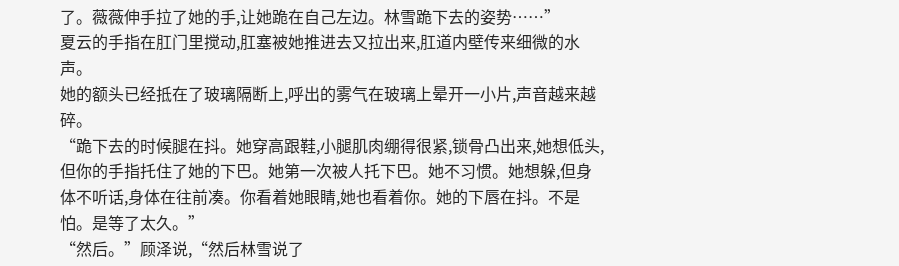了。薇薇伸手拉了她的手,让她跪在自己左边。林雪跪下去的姿势……”
夏云的手指在肛门里搅动,肛塞被她推进去又拉出来,肛道内壁传来细微的水声。
她的额头已经抵在了玻璃隔断上,呼出的雾气在玻璃上晕开一小片,声音越来越碎。
“跪下去的时候腿在抖。她穿高跟鞋,小腿肌肉绷得很紧,锁骨凸出来,她想低头,但你的手指托住了她的下巴。她第一次被人托下巴。她不习惯。她想躲,但身体不听话,身体在往前凑。你看着她眼睛,她也看着你。她的下唇在抖。不是怕。是等了太久。”
“然后。”顾泽说,“然后林雪说了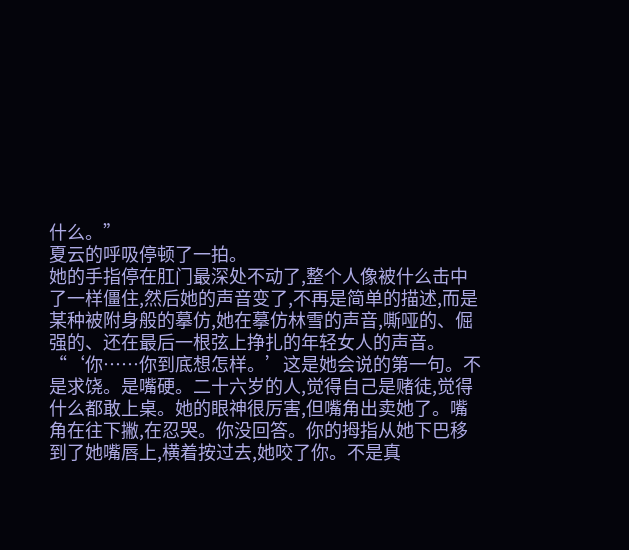什么。”
夏云的呼吸停顿了一拍。
她的手指停在肛门最深处不动了,整个人像被什么击中了一样僵住,然后她的声音变了,不再是简单的描述,而是某种被附身般的摹仿,她在摹仿林雪的声音,嘶哑的、倔强的、还在最后一根弦上挣扎的年轻女人的声音。
“‘你……你到底想怎样。’这是她会说的第一句。不是求饶。是嘴硬。二十六岁的人,觉得自己是赌徒,觉得什么都敢上桌。她的眼神很厉害,但嘴角出卖她了。嘴角在往下撇,在忍哭。你没回答。你的拇指从她下巴移到了她嘴唇上,横着按过去,她咬了你。不是真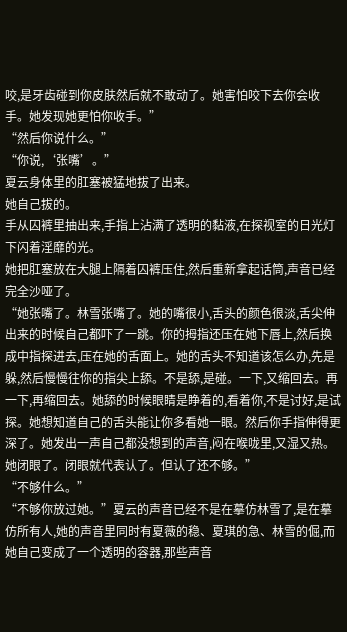咬,是牙齿碰到你皮肤然后就不敢动了。她害怕咬下去你会收手。她发现她更怕你收手。”
“然后你说什么。”
“你说,‘张嘴’。”
夏云身体里的肛塞被猛地拔了出来。
她自己拔的。
手从囚裤里抽出来,手指上沾满了透明的黏液,在探视室的日光灯下闪着淫靡的光。
她把肛塞放在大腿上隔着囚裤压住,然后重新拿起话筒,声音已经完全沙哑了。
“她张嘴了。林雪张嘴了。她的嘴很小,舌头的颜色很淡,舌尖伸出来的时候自己都吓了一跳。你的拇指还压在她下唇上,然后换成中指探进去,压在她的舌面上。她的舌头不知道该怎么办,先是躲,然后慢慢往你的指尖上舔。不是舔,是碰。一下,又缩回去。再一下,再缩回去。她舔的时候眼睛是睁着的,看着你,不是讨好,是试探。她想知道自己的舌头能让你多看她一眼。然后你手指伸得更深了。她发出一声自己都没想到的声音,闷在喉咙里,又湿又热。她闭眼了。闭眼就代表认了。但认了还不够。”
“不够什么。”
“不够你放过她。”夏云的声音已经不是在摹仿林雪了,是在摹仿所有人,她的声音里同时有夏薇的稳、夏琪的急、林雪的倔,而她自己变成了一个透明的容器,那些声音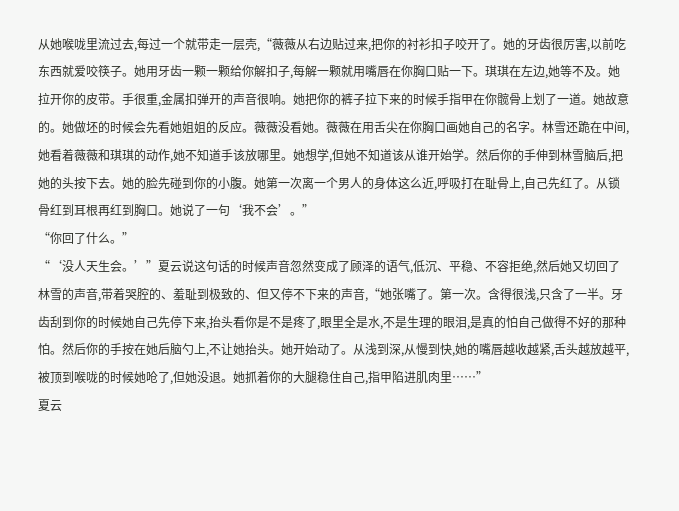从她喉咙里流过去,每过一个就带走一层壳,“薇薇从右边贴过来,把你的衬衫扣子咬开了。她的牙齿很厉害,以前吃东西就爱咬筷子。她用牙齿一颗一颗给你解扣子,每解一颗就用嘴唇在你胸口贴一下。琪琪在左边,她等不及。她拉开你的皮带。手很重,金属扣弹开的声音很响。她把你的裤子拉下来的时候手指甲在你髋骨上划了一道。她故意的。她做坯的时候会先看她姐姐的反应。薇薇没看她。薇薇在用舌尖在你胸口画她自己的名字。林雪还跪在中间,她看着薇薇和琪琪的动作,她不知道手该放哪里。她想学,但她不知道该从谁开始学。然后你的手伸到林雪脑后,把她的头按下去。她的脸先碰到你的小腹。她第一次离一个男人的身体这么近,呼吸打在耻骨上,自己先红了。从锁骨红到耳根再红到胸口。她说了一句‘我不会’。”
“你回了什么。”
“‘没人天生会。’”夏云说这句话的时候声音忽然变成了顾泽的语气,低沉、平稳、不容拒绝,然后她又切回了林雪的声音,带着哭腔的、羞耻到极致的、但又停不下来的声音,“她张嘴了。第一次。含得很浅,只含了一半。牙齿刮到你的时候她自己先停下来,抬头看你是不是疼了,眼里全是水,不是生理的眼泪,是真的怕自己做得不好的那种怕。然后你的手按在她后脑勺上,不让她抬头。她开始动了。从浅到深,从慢到快,她的嘴唇越收越紧,舌头越放越平,被顶到喉咙的时候她呛了,但她没退。她抓着你的大腿稳住自己,指甲陷进肌肉里……”
夏云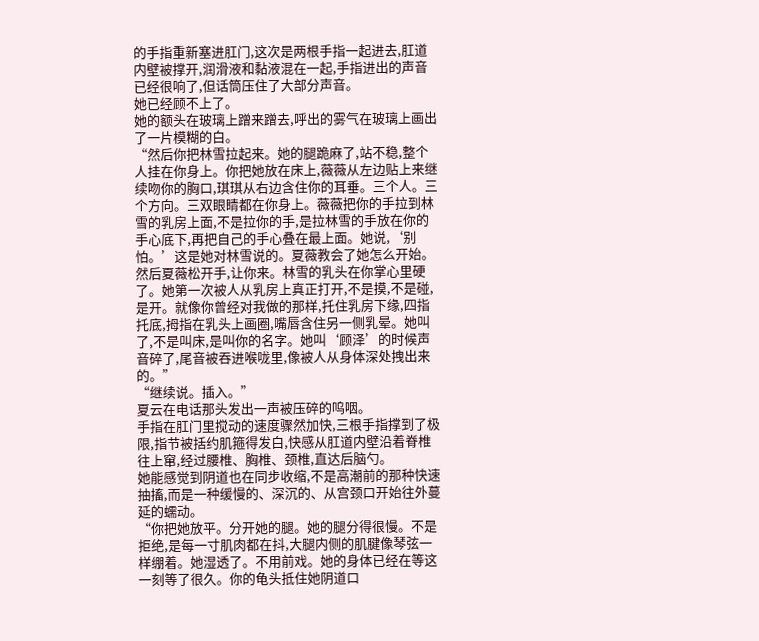的手指重新塞进肛门,这次是两根手指一起进去,肛道内壁被撑开,润滑液和黏液混在一起,手指进出的声音已经很响了,但话筒压住了大部分声音。
她已经顾不上了。
她的额头在玻璃上蹭来蹭去,呼出的雾气在玻璃上画出了一片模糊的白。
“然后你把林雪拉起来。她的腿跪麻了,站不稳,整个人挂在你身上。你把她放在床上,薇薇从左边贴上来继续吻你的胸口,琪琪从右边含住你的耳垂。三个人。三个方向。三双眼睛都在你身上。薇薇把你的手拉到林雪的乳房上面,不是拉你的手,是拉林雪的手放在你的手心底下,再把自己的手心叠在最上面。她说,‘别怕。’这是她对林雪说的。夏薇教会了她怎么开始。然后夏薇松开手,让你来。林雪的乳头在你掌心里硬了。她第一次被人从乳房上真正打开,不是摸,不是碰,是开。就像你曾经对我做的那样,托住乳房下缘,四指托底,拇指在乳头上画圈,嘴唇含住另一侧乳晕。她叫了,不是叫床,是叫你的名字。她叫‘顾泽’的时候声音碎了,尾音被吞进喉咙里,像被人从身体深处拽出来的。”
“继续说。插入。”
夏云在电话那头发出一声被压碎的呜咽。
手指在肛门里搅动的速度骤然加快,三根手指撑到了极限,指节被括约肌箍得发白,快感从肛道内壁沿着脊椎往上窜,经过腰椎、胸椎、颈椎,直达后脑勺。
她能感觉到阴道也在同步收缩,不是高潮前的那种快速抽搐,而是一种缓慢的、深沉的、从宫颈口开始往外蔓延的蠕动。
“你把她放平。分开她的腿。她的腿分得很慢。不是拒绝,是每一寸肌肉都在抖,大腿内侧的肌腱像琴弦一样绷着。她湿透了。不用前戏。她的身体已经在等这一刻等了很久。你的龟头抵住她阴道口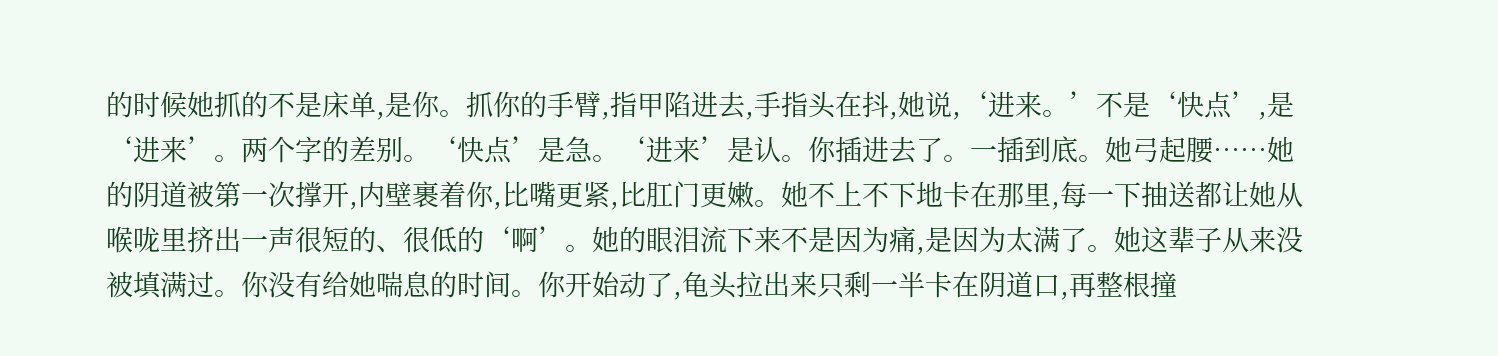的时候她抓的不是床单,是你。抓你的手臂,指甲陷进去,手指头在抖,她说,‘进来。’不是‘快点’,是‘进来’。两个字的差别。‘快点’是急。‘进来’是认。你插进去了。一插到底。她弓起腰……她的阴道被第一次撑开,内壁裹着你,比嘴更紧,比肛门更嫩。她不上不下地卡在那里,每一下抽送都让她从喉咙里挤出一声很短的、很低的‘啊’。她的眼泪流下来不是因为痛,是因为太满了。她这辈子从来没被填满过。你没有给她喘息的时间。你开始动了,龟头拉出来只剩一半卡在阴道口,再整根撞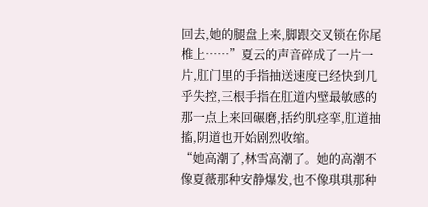回去,她的腿盘上来,脚跟交叉锁在你尾椎上……”夏云的声音碎成了一片一片,肛门里的手指抽送速度已经快到几乎失控,三根手指在肛道内壁最敏感的那一点上来回碾磨,括约肌痉挛,肛道抽搐,阴道也开始剧烈收缩。
“她高潮了,林雪高潮了。她的高潮不像夏薇那种安静爆发,也不像琪琪那种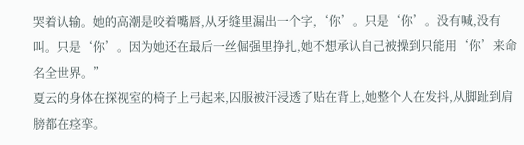哭着认输。她的高潮是咬着嘴唇,从牙缝里漏出一个字,‘你’。只是‘你’。没有喊,没有叫。只是‘你’。因为她还在最后一丝倔强里挣扎,她不想承认自己被操到只能用‘你’来命名全世界。”
夏云的身体在探视室的椅子上弓起来,囚服被汗浸透了贴在背上,她整个人在发抖,从脚趾到肩膀都在痉挛。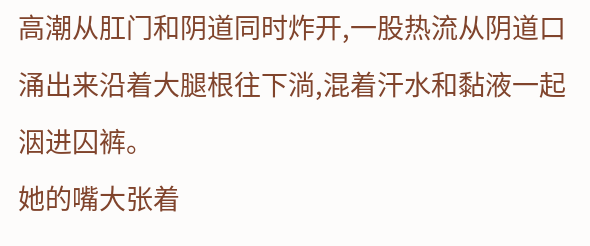高潮从肛门和阴道同时炸开,一股热流从阴道口涌出来沿着大腿根往下淌,混着汗水和黏液一起洇进囚裤。
她的嘴大张着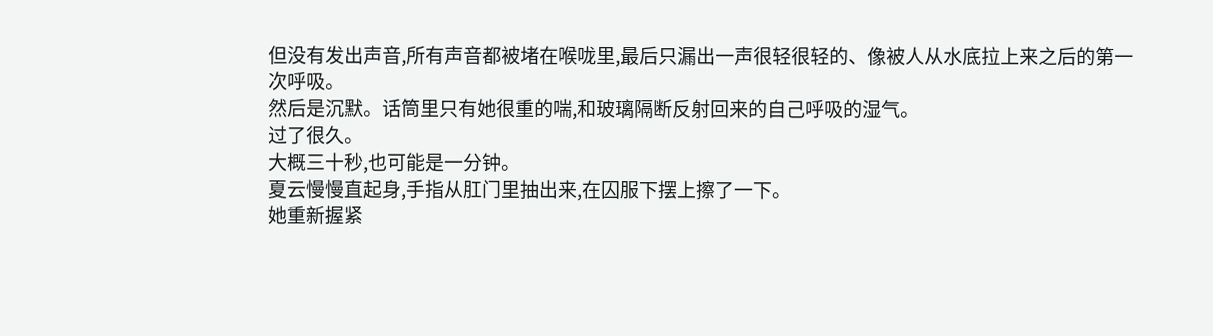但没有发出声音,所有声音都被堵在喉咙里,最后只漏出一声很轻很轻的、像被人从水底拉上来之后的第一次呼吸。
然后是沉默。话筒里只有她很重的喘,和玻璃隔断反射回来的自己呼吸的湿气。
过了很久。
大概三十秒,也可能是一分钟。
夏云慢慢直起身,手指从肛门里抽出来,在囚服下摆上擦了一下。
她重新握紧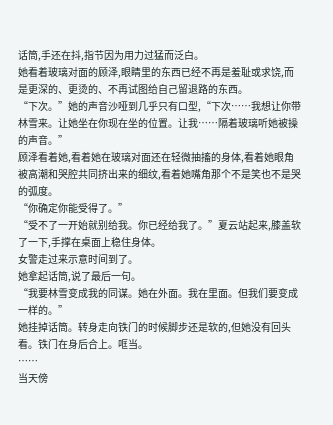话筒,手还在抖,指节因为用力过猛而泛白。
她看着玻璃对面的顾泽,眼睛里的东西已经不再是羞耻或求饶,而是更深的、更烫的、不再试图给自己留退路的东西。
“下次。”她的声音沙哑到几乎只有口型,“下次……我想让你带林雪来。让她坐在你现在坐的位置。让我……隔着玻璃听她被操的声音。”
顾泽看着她,看着她在玻璃对面还在轻微抽搐的身体,看着她眼角被高潮和哭腔共同挤出来的细纹,看着她嘴角那个不是笑也不是哭的弧度。
“你确定你能受得了。”
“受不了一开始就别给我。你已经给我了。”夏云站起来,膝盖软了一下,手撑在桌面上稳住身体。
女警走过来示意时间到了。
她拿起话筒,说了最后一句。
“我要林雪变成我的同谋。她在外面。我在里面。但我们要变成一样的。”
她挂掉话筒。转身走向铁门的时候脚步还是软的,但她没有回头看。铁门在身后合上。哐当。
……
当天傍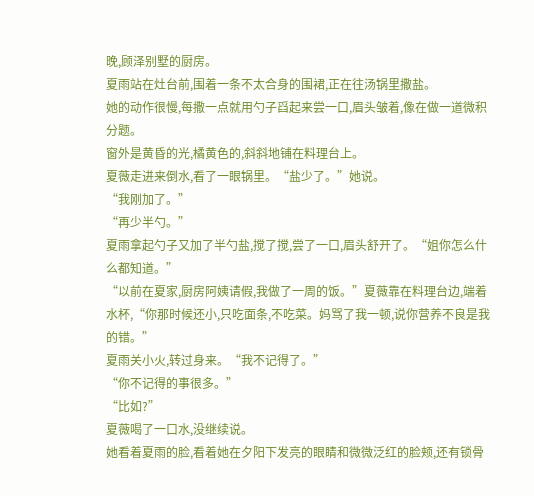晚,顾泽别墅的厨房。
夏雨站在灶台前,围着一条不太合身的围裙,正在往汤锅里撒盐。
她的动作很慢,每撒一点就用勺子舀起来尝一口,眉头皱着,像在做一道微积分题。
窗外是黄昏的光,橘黄色的,斜斜地铺在料理台上。
夏薇走进来倒水,看了一眼锅里。“盐少了。”她说。
“我刚加了。”
“再少半勺。”
夏雨拿起勺子又加了半勺盐,搅了搅,尝了一口,眉头舒开了。“姐你怎么什么都知道。”
“以前在夏家,厨房阿姨请假,我做了一周的饭。”夏薇靠在料理台边,端着水杯,“你那时候还小,只吃面条,不吃菜。妈骂了我一顿,说你营养不良是我的错。”
夏雨关小火,转过身来。“我不记得了。”
“你不记得的事很多。”
“比如?”
夏薇喝了一口水,没继续说。
她看着夏雨的脸,看着她在夕阳下发亮的眼睛和微微泛红的脸颊,还有锁骨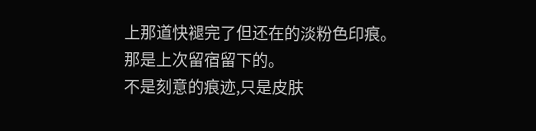上那道快褪完了但还在的淡粉色印痕。
那是上次留宿留下的。
不是刻意的痕迹,只是皮肤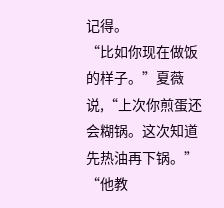记得。
“比如你现在做饭的样子。”夏薇说,“上次你煎蛋还会糊锅。这次知道先热油再下锅。”
“他教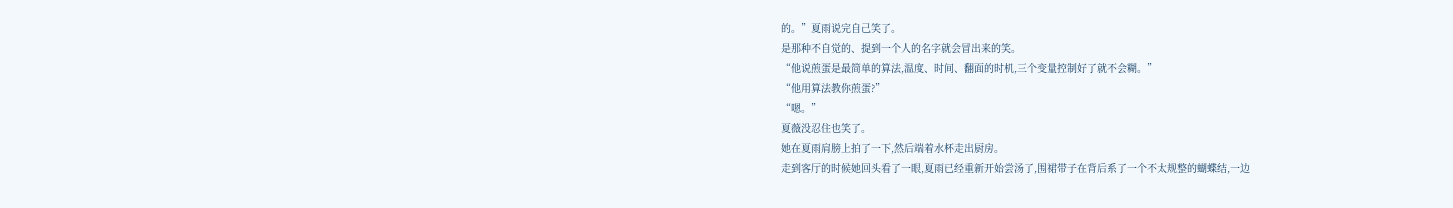的。”夏雨说完自己笑了。
是那种不自觉的、提到一个人的名字就会冒出来的笑。
“他说煎蛋是最简单的算法,温度、时间、翻面的时机,三个变量控制好了就不会糊。”
“他用算法教你煎蛋?”
“嗯。”
夏薇没忍住也笑了。
她在夏雨肩膀上拍了一下,然后端着水杯走出厨房。
走到客厅的时候她回头看了一眼,夏雨已经重新开始尝汤了,围裙带子在背后系了一个不太规整的蝴蝶结,一边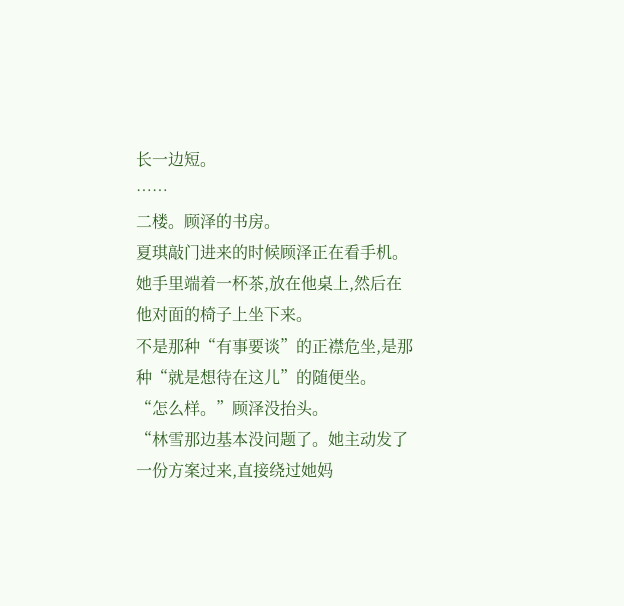长一边短。
……
二楼。顾泽的书房。
夏琪敲门进来的时候顾泽正在看手机。
她手里端着一杯茶,放在他桌上,然后在他对面的椅子上坐下来。
不是那种“有事要谈”的正襟危坐,是那种“就是想待在这儿”的随便坐。
“怎么样。”顾泽没抬头。
“林雪那边基本没问题了。她主动发了一份方案过来,直接绕过她妈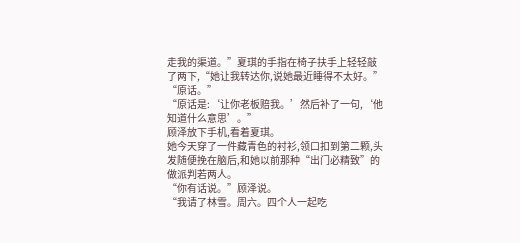走我的渠道。”夏琪的手指在椅子扶手上轻轻敲了两下,“她让我转达你,说她最近睡得不太好。”
“原话。”
“原话是:‘让你老板赔我。’然后补了一句,‘他知道什么意思’。”
顾泽放下手机,看着夏琪。
她今天穿了一件藏青色的衬衫,领口扣到第二颗,头发随便挽在脑后,和她以前那种“出门必精致”的做派判若两人。
“你有话说。”顾泽说。
“我请了林雪。周六。四个人一起吃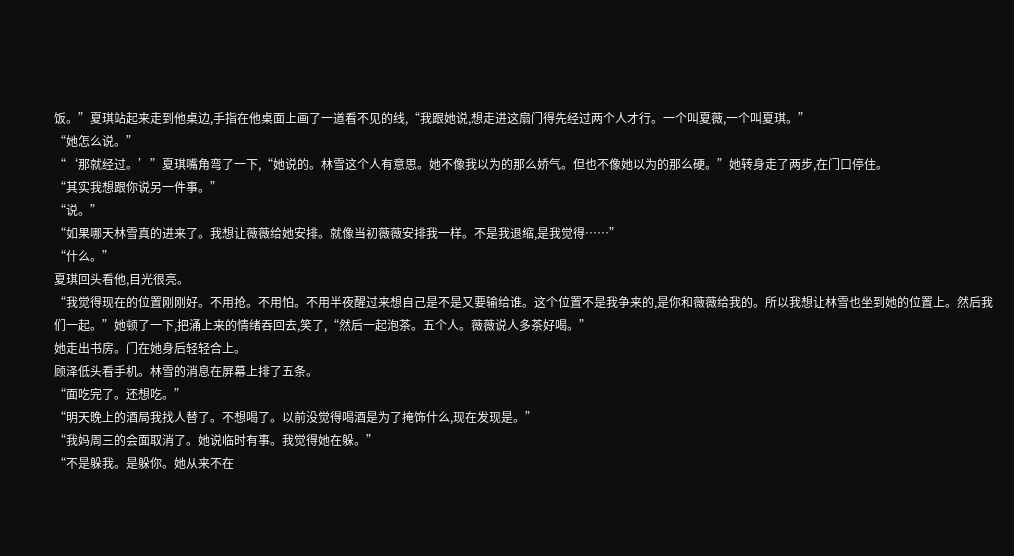饭。”夏琪站起来走到他桌边,手指在他桌面上画了一道看不见的线,“我跟她说,想走进这扇门得先经过两个人才行。一个叫夏薇,一个叫夏琪。”
“她怎么说。”
“‘那就经过。’”夏琪嘴角弯了一下,“她说的。林雪这个人有意思。她不像我以为的那么娇气。但也不像她以为的那么硬。”她转身走了两步,在门口停住。
“其实我想跟你说另一件事。”
“说。”
“如果哪天林雪真的进来了。我想让薇薇给她安排。就像当初薇薇安排我一样。不是我退缩,是我觉得……”
“什么。”
夏琪回头看他,目光很亮。
“我觉得现在的位置刚刚好。不用抢。不用怕。不用半夜醒过来想自己是不是又要输给谁。这个位置不是我争来的,是你和薇薇给我的。所以我想让林雪也坐到她的位置上。然后我们一起。”她顿了一下,把涌上来的情绪吞回去,笑了,“然后一起泡茶。五个人。薇薇说人多茶好喝。”
她走出书房。门在她身后轻轻合上。
顾泽低头看手机。林雪的消息在屏幕上排了五条。
“面吃完了。还想吃。”
“明天晚上的酒局我找人替了。不想喝了。以前没觉得喝酒是为了掩饰什么,现在发现是。”
“我妈周三的会面取消了。她说临时有事。我觉得她在躲。”
“不是躲我。是躲你。她从来不在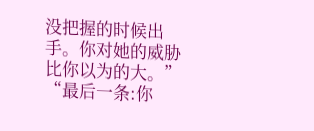没把握的时候出手。你对她的威胁比你以为的大。”
“最后一条:你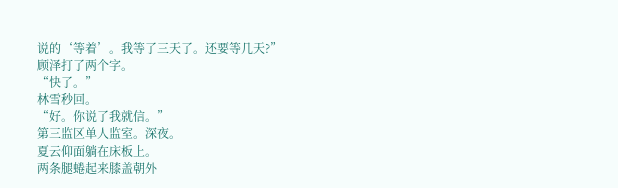说的‘等着’。我等了三天了。还要等几天?”
顾泽打了两个字。
“快了。”
林雪秒回。
“好。你说了我就信。”
第三监区单人监室。深夜。
夏云仰面躺在床板上。
两条腿蜷起来膝盖朝外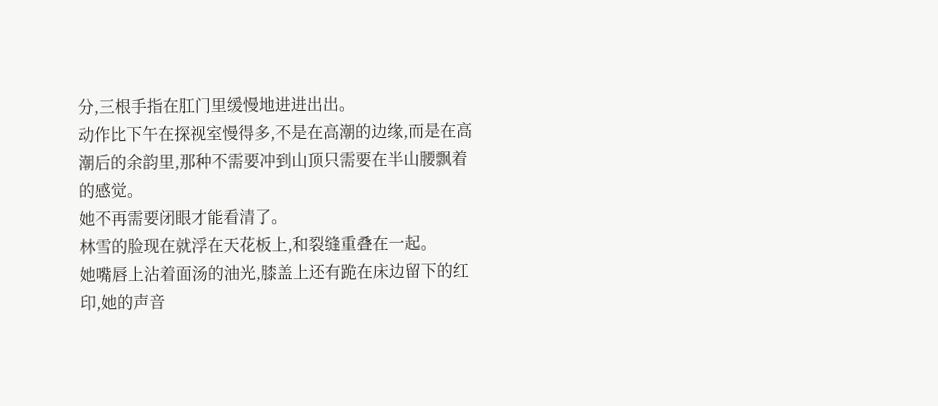分,三根手指在肛门里缓慢地进进出出。
动作比下午在探视室慢得多,不是在高潮的边缘,而是在高潮后的余韵里,那种不需要冲到山顶只需要在半山腰飘着的感觉。
她不再需要闭眼才能看清了。
林雪的脸现在就浮在天花板上,和裂缝重叠在一起。
她嘴唇上沾着面汤的油光,膝盖上还有跪在床边留下的红印,她的声音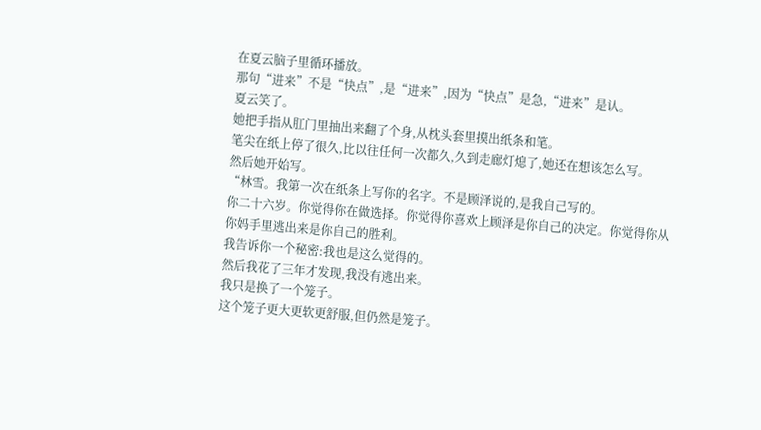在夏云脑子里循环播放。
那句“进来”不是“快点”,是“进来”,因为“快点”是急,“进来”是认。
夏云笑了。
她把手指从肛门里抽出来翻了个身,从枕头套里摸出纸条和笔。
笔尖在纸上停了很久,比以往任何一次都久,久到走廊灯熄了,她还在想该怎么写。
然后她开始写。
“林雪。我第一次在纸条上写你的名字。不是顾泽说的,是我自己写的。
你二十六岁。你觉得你在做选择。你觉得你喜欢上顾泽是你自己的决定。你觉得你从你妈手里逃出来是你自己的胜利。
我告诉你一个秘密:我也是这么觉得的。
然后我花了三年才发现,我没有逃出来。
我只是换了一个笼子。
这个笼子更大更软更舒服,但仍然是笼子。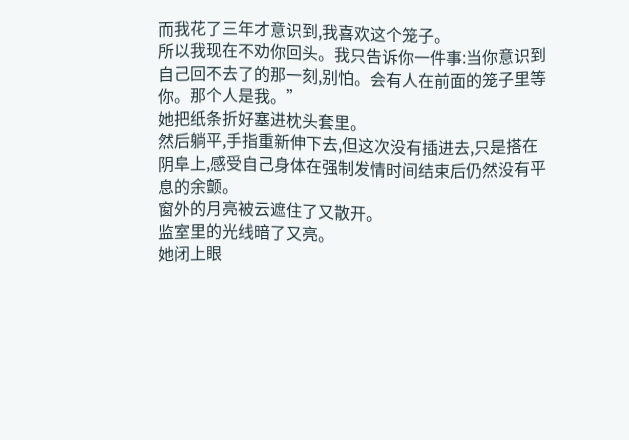而我花了三年才意识到,我喜欢这个笼子。
所以我现在不劝你回头。我只告诉你一件事:当你意识到自己回不去了的那一刻,别怕。会有人在前面的笼子里等你。那个人是我。”
她把纸条折好塞进枕头套里。
然后躺平,手指重新伸下去,但这次没有插进去,只是搭在阴阜上,感受自己身体在强制发情时间结束后仍然没有平息的余颤。
窗外的月亮被云遮住了又散开。
监室里的光线暗了又亮。
她闭上眼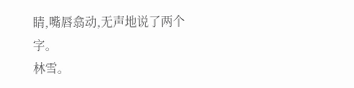睛,嘴唇翕动,无声地说了两个字。
林雪。